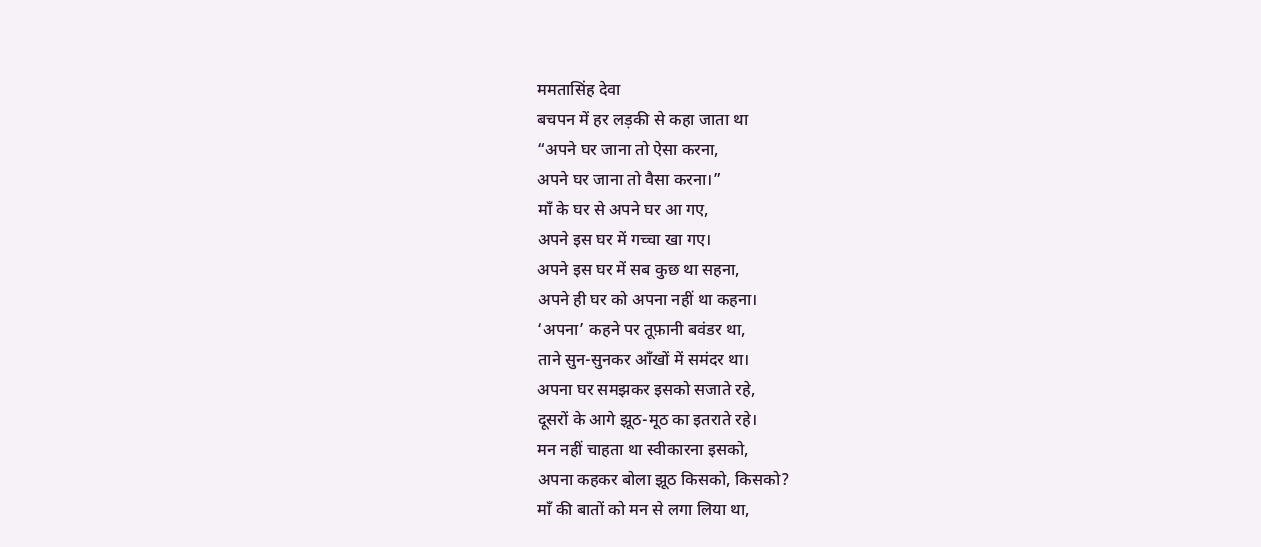ममतासिंह देवा
बचपन में हर लड़की से कहा जाता था
“अपने घर जाना तो ऐसा करना,
अपने घर जाना तो वैसा करना।”
माँ के घर से अपने घर आ गए,
अपने इस घर में गच्चा खा गए।
अपने इस घर में सब कुछ था सहना,
अपने ही घर को अपना नहीं था कहना।
‘अपना’ कहने पर तूफ़ानी बवंडर था,
ताने सुन-सुनकर आँखों में समंदर था।
अपना घर समझकर इसको सजाते रहे,
दूसरों के आगे झूठ-मूठ का इतराते रहे।
मन नहीं चाहता था स्वीकारना इसको,
अपना कहकर बोला झूठ किसको, किसको?
माँ की बातों को मन से लगा लिया था,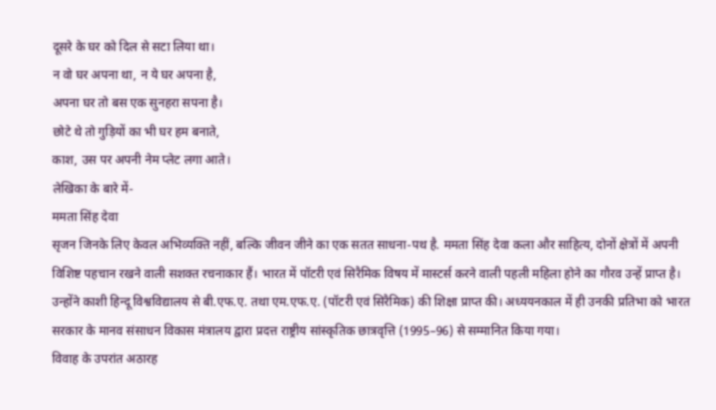दूसरे के घर को दिल से सटा लिया था।
न वो घर अपना था, न ये घर अपना है,
अपना घर तो बस एक सुनहरा सपना है।
छोटे थे तो गुड़ियों का भी घर हम बनाते,
काश, उस पर अपनी नेम प्लेट लगा आते।
लेखिका के बारे में-
ममता सिंह देवा
सृजन जिनके लिए केवल अभिव्यक्ति नहीं, बल्कि जीवन जीने का एक सतत साधना-पथ है. ममता सिंह देवा कला और साहित्य, दोनों क्षेत्रों में अपनी विशिष्ट पहचान रखने वाली सशक्त रचनाकार हैं। भारत में पॉटरी एवं सिरैमिक विषय में मास्टर्स करने वाली पहली महिला होने का गौरव उन्हें प्राप्त है। उन्होंने काशी हिन्दू विश्वविद्यालय से बी.एफ.ए. तथा एम.एफ.ए. (पॉटरी एवं सिरैमिक) की शिक्षा प्राप्त की। अध्ययनकाल में ही उनकी प्रतिभा को भारत सरकार के मानव संसाधन विकास मंत्रालय द्वारा प्रदत्त राष्ट्रीय सांस्कृतिक छात्रवृत्ति (1995–96) से सम्मानित किया गया।
विवाह के उपरांत अठारह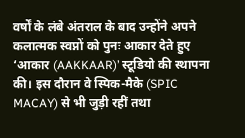वर्षों के लंबे अंतराल के बाद उन्होंने अपने कलात्मक स्वप्नों को पुनः आकार देते हुए ‘आकार (AAKKAAR)’ स्टूडियो की स्थापना की। इस दौरान वे स्पिक-मैके (SPIC MACAY) से भी जुड़ी रहीं तथा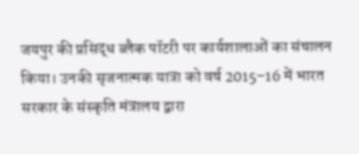जयपुर की प्रसिद्ध ब्लैक पॉटरी पर कार्यशालाओं का संचालन किया। उनकी सृजनात्मक यात्रा को वर्ष 2015–16 में भारत सरकार के संस्कृति मंत्रालय द्वारा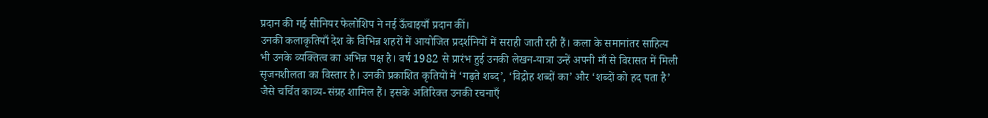प्रदान की गई सीनियर फेलोशिप ने नई ऊँचाइयाँ प्रदान कीं।
उनकी कलाकृतियाँ देश के विभिन्न शहरों में आयोजित प्रदर्शनियों में सराही जाती रही हैं। कला के समानांतर साहित्य भी उनके व्यक्तित्व का अभिन्न पक्ष है। वर्ष 1982 से प्रारंभ हुई उनकी लेखन-यात्रा उन्हें अपनी माँ से विरासत में मिली सृजनशीलता का विस्तार है। उनकी प्रकाशित कृतियों में ‘गढ़ते शब्द’, ‘विद्रोह शब्दों का’ और ‘शब्दों को हद पता है’ जैसे चर्चित काव्य-संग्रह शामिल हैं। इसके अतिरिक्त उनकी रचनाएँ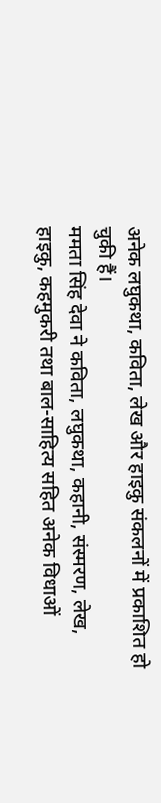अनेक लघुकथा, कविता, लेख और हाइकु संकलनों में प्रकाशित हो चुकी हैं।
ममता सिंह देवा ने कविता, लघुकथा, कहानी, संस्मरण, लेख, हाइकु, कहमुकरी तथा बाल-साहित्य सहित अनेक विधाओं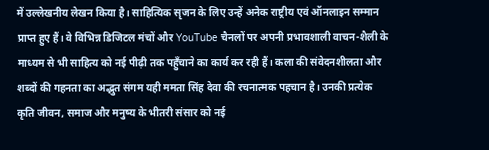में उल्लेखनीय लेखन किया है। साहित्यिक सृजन के लिए उन्हें अनेक राष्ट्रीय एवं ऑनलाइन सम्मान प्राप्त हुए हैं। वे विभिन्न डिजिटल मंचों और YouTube चैनलों पर अपनी प्रभावशाली वाचन-शैली के माध्यम से भी साहित्य को नई पीढ़ी तक पहुँचाने का कार्य कर रही हैं। कला की संवेदनशीलता और शब्दों की गहनता का अद्भुत संगम यही ममता सिंह देवा की रचनात्मक पहचान है। उनकी प्रत्येक कृति जीवन, समाज और मनुष्य के भीतरी संसार को नई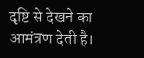दृष्टि से देखने का आमंत्रण देती है।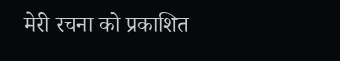मेरी रचना को प्रकाशित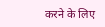करने के लिए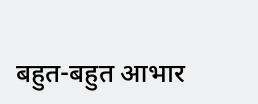बहुत-बहुत आभार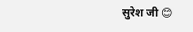सुरेश जी 😊